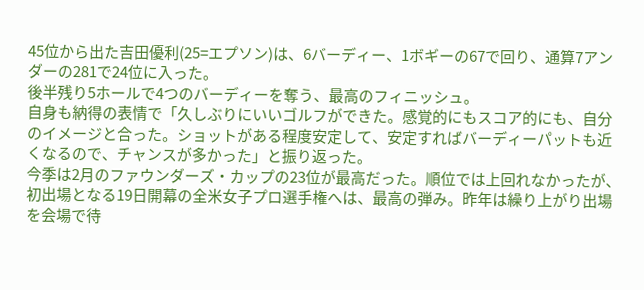45位から出た吉田優利(25=エプソン)は、6バーディー、1ボギーの67で回り、通算7アンダーの281で24位に入った。
後半残り5ホールで4つのバーディーを奪う、最高のフィニッシュ。
自身も納得の表情で「久しぶりにいいゴルフができた。感覚的にもスコア的にも、自分のイメージと合った。ショットがある程度安定して、安定すればバーディーパットも近くなるので、チャンスが多かった」と振り返った。
今季は2月のファウンダーズ・カップの23位が最高だった。順位では上回れなかったが、初出場となる19日開幕の全米女子プロ選手権へは、最高の弾み。昨年は繰り上がり出場を会場で待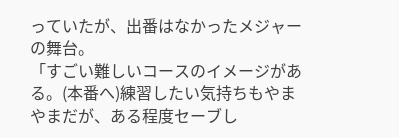っていたが、出番はなかったメジャーの舞台。
「すごい難しいコースのイメージがある。(本番へ)練習したい気持ちもやまやまだが、ある程度セーブし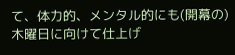て、体力的、メンタル的にも(開幕の)木曜日に向けて仕上げ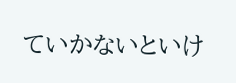ていかないといけ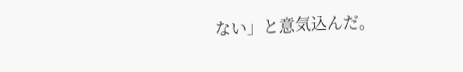ない」と意気込んだ。